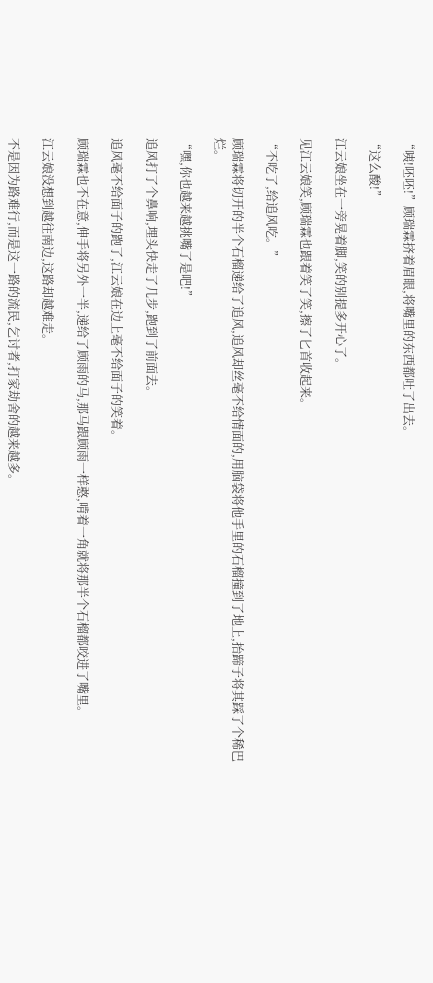“咦!呸呸!”顾瑞霖挤着眉眼,将嘴里的东西都吐了出去。

“这么酸!”

江云娘坐在一旁晃着脚,笑的别提多开心了。

见江云娘笑,顾瑞霖也跟着笑了笑,擦了匕首收起来。

“不吃了,给追风吃。”

顾瑞霖将切开的半个石榴递给了追风,追风却丝毫不给情面的,用脑袋将他手里的石榴撞到了地上,抬蹄子将其踩了个稀巴烂。

“嘿,你也越来越挑嘴了是吧!”

追风打了个鼻响,埋头快走了几步,跑到了前面去。

追风毫不给面子的跑了,江云娘在边上毫不给面子的笑着。

顾瑞霖也不在意,伸手将另外一半,递给了顾雨的马,那马跟顾雨一样憨,啃着一角就将那半个石榴都咬进了嘴里。

江云娘没想到越往南边,这路却越难走。

不是因为路难行,而是这一路的流民,乞讨者,打家劫舍的越来越多。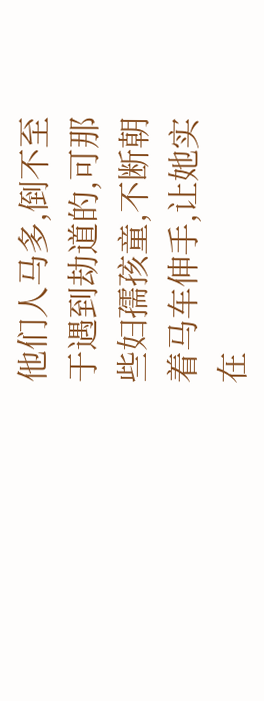他们人马多,倒不至于遇到劫道的,可那些妇孺孩童,不断朝着马车伸手,让她实在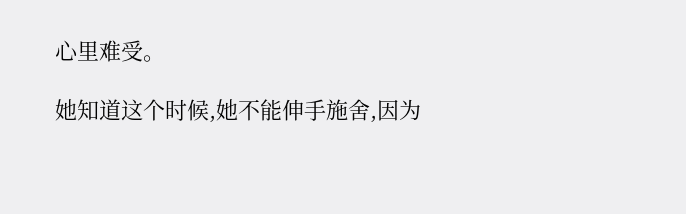心里难受。

她知道这个时候,她不能伸手施舍,因为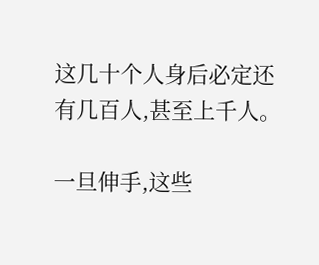这几十个人身后必定还有几百人,甚至上千人。

一旦伸手,这些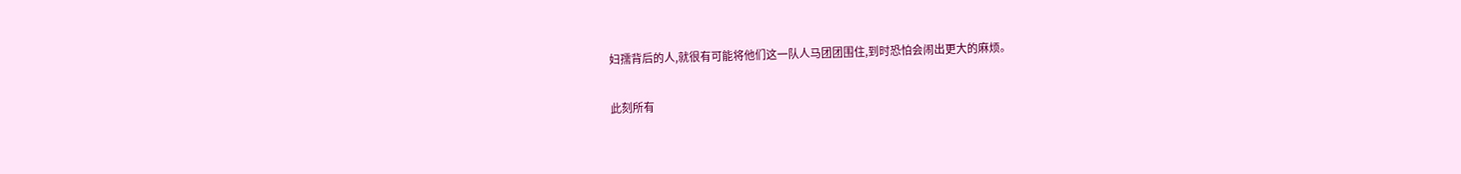妇孺背后的人,就很有可能将他们这一队人马团团围住,到时恐怕会闹出更大的麻烦。

此刻所有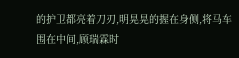的护卫都亮着刀刃,明晃晃的握在身侧,将马车围在中间,顾瑞霖时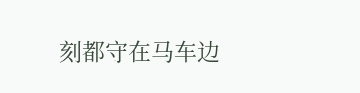刻都守在马车边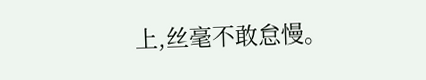上,丝毫不敢怠慢。